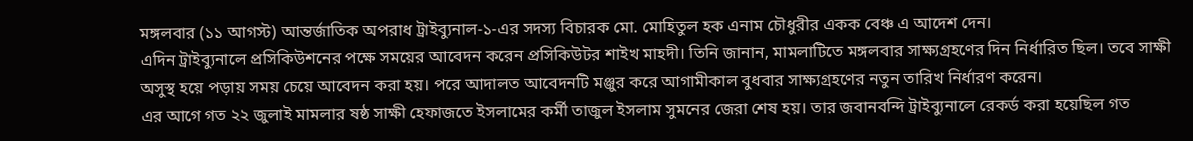মঙ্গলবার (১১ আগস্ট) আন্তর্জাতিক অপরাধ ট্রাইব্যুনাল-১-এর সদস্য বিচারক মো. মোহিতুল হক এনাম চৌধুরীর একক বেঞ্চ এ আদেশ দেন।
এদিন ট্রাইব্যুনালে প্রসিকিউশনের পক্ষে সময়ের আবেদন করেন প্রসিকিউটর শাইখ মাহদী। তিনি জানান, মামলাটিতে মঙ্গলবার সাক্ষ্যগ্রহণের দিন নির্ধারিত ছিল। তবে সাক্ষী অসুস্থ হয়ে পড়ায় সময় চেয়ে আবেদন করা হয়। পরে আদালত আবেদনটি মঞ্জুর করে আগামীকাল বুধবার সাক্ষ্যগ্রহণের নতুন তারিখ নির্ধারণ করেন।
এর আগে গত ২২ জুলাই মামলার ষষ্ঠ সাক্ষী হেফাজতে ইসলামের কর্মী তাজুল ইসলাম সুমনের জেরা শেষ হয়। তার জবানবন্দি ট্রাইব্যুনালে রেকর্ড করা হয়েছিল গত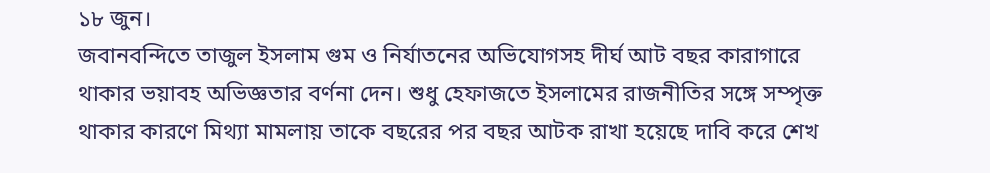১৮ জুন।
জবানবন্দিতে তাজুল ইসলাম গুম ও নির্যাতনের অভিযোগসহ দীর্ঘ আট বছর কারাগারে থাকার ভয়াবহ অভিজ্ঞতার বর্ণনা দেন। শুধু হেফাজতে ইসলামের রাজনীতির সঙ্গে সম্পৃক্ত থাকার কারণে মিথ্যা মামলায় তাকে বছরের পর বছর আটক রাখা হয়েছে দাবি করে শেখ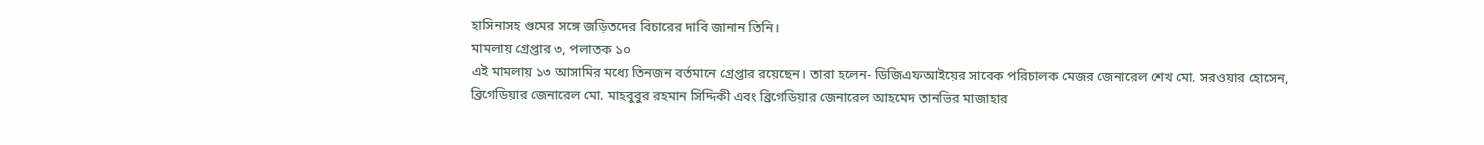হাসিনাসহ গুমের সঙ্গে জড়িতদের বিচারের দাবি জানান তিনি।
মামলায় গ্রেপ্তার ৩, পলাতক ১০
এই মামলায় ১৩ আসামির মধ্যে তিনজন বর্তমানে গ্রেপ্তার রয়েছেন। তারা হলেন- ডিজিএফআইয়ের সাবেক পরিচালক মেজর জেনারেল শেখ মো. সরওয়ার হোসেন, ব্রিগেডিয়ার জেনারেল মো. মাহবুবুর রহমান সিদ্দিকী এবং ব্রিগেডিয়ার জেনারেল আহমেদ তানভির মাজাহার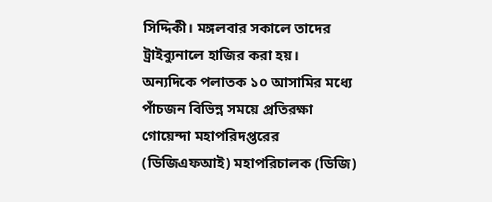সিদ্দিকী। মঙ্গলবার সকালে তাদের ট্রাইব্যুনালে হাজির করা হয়।
অন্যদিকে পলাতক ১০ আসামির মধ্যে পাঁচজন বিভিন্ন সময়ে প্রতিরক্ষা গোয়েন্দা মহাপরিদপ্তরের (ডিজিএফআই) মহাপরিচালক (ডিজি)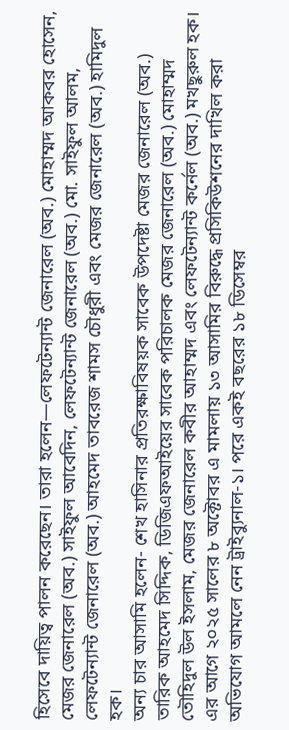হিসেবে দায়িত্ব পালন করেছেন। তারা হলেন—লেফটেন্যান্ট জেনারেল (অব.) মোহাম্মদ আকবর হোসেন, মেজর জেনারেল (অব.) সাইফুল আবেদিন, লেফটেন্যান্ট জেনারেল (অব.) মো. সাইফুল আলম, লেফটেন্যান্ট জেনারেল (অব.) আহমেদ তাবরেজ শামস চৌধুরী এবং মেজর জেনারেল (অব.) হামিদুল হক।
অন্য চার আসামি হলেন- শেখ হাসিনার প্রতিরক্ষাবিষয়ক সাবেক উপদেষ্টা মেজর জেনারেল (অব.) তারিক আহমেদ সিদ্দিক, ডিজিএফআইয়ের সাবেক পরিচালক মেজর জেনারেল (অব.) মোহাম্মদ তৌহিদুল উল ইসলাম, মেজর জেনারেল কবীর আহাম্মদ এবং লেফটেন্যান্ট কর্নেল (অব.) মখছুরুল হক।
এর আগে ২০২৫ সালের ৮ অক্টোবর এ মামলায় ১৩ আসামির বিরুদ্ধে প্রসিকিউশনের দাখিল করা অভিযোগ আমলে নেন ট্রাইব্যুনাল-১। পরে একই বছরের ১৮ ডিসেম্বর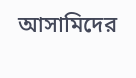আসামিদের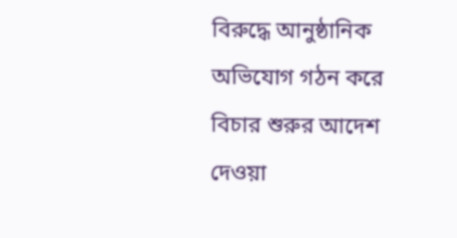বিরুদ্ধে আনুষ্ঠানিক অভিযোগ গঠন করে বিচার শুরুর আদেশ দেওয়া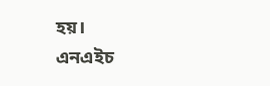হয়।
এনএইচ